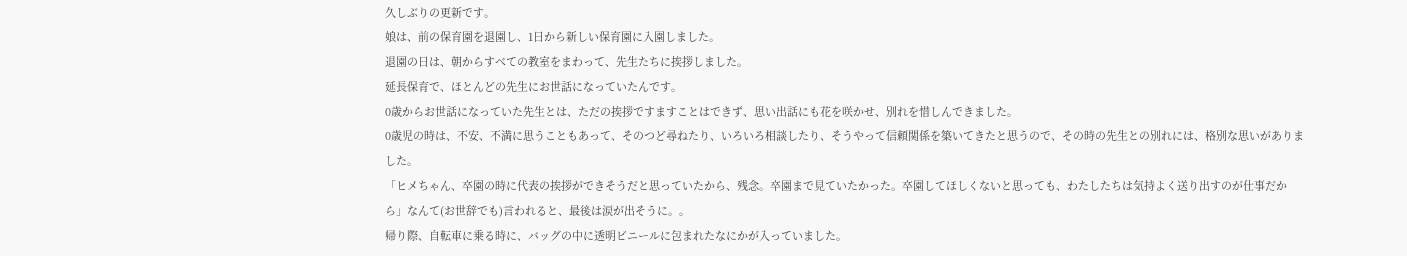久しぶりの更新です。
娘は、前の保育園を退園し、1日から新しい保育園に入園しました。
退園の日は、朝からすべての教室をまわって、先生たちに挨拶しました。
延長保育で、ほとんどの先生にお世話になっていたんです。
0歳からお世話になっていた先生とは、ただの挨拶ですますことはできず、思い出話にも花を咲かせ、別れを惜しんできました。
0歳児の時は、不安、不満に思うこともあって、そのつど尋ねたり、いろいろ相談したり、そうやって信頼関係を築いてきたと思うので、その時の先生との別れには、格別な思いがありました。
「ヒメちゃん、卒園の時に代表の挨拶ができそうだと思っていたから、残念。卒園まで見ていたかった。卒園してほしくないと思っても、わたしたちは気持よく送り出すのが仕事だから」なんて(お世辞でも)言われると、最後は涙が出そうに。。
帰り際、自転車に乗る時に、バッグの中に透明ビニールに包まれたなにかが入っていました。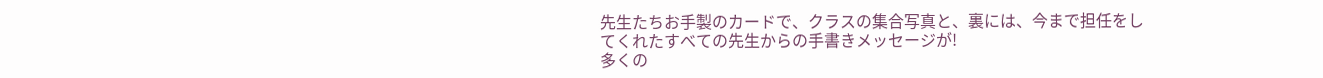先生たちお手製のカードで、クラスの集合写真と、裏には、今まで担任をしてくれたすべての先生からの手書きメッセージが!
多くの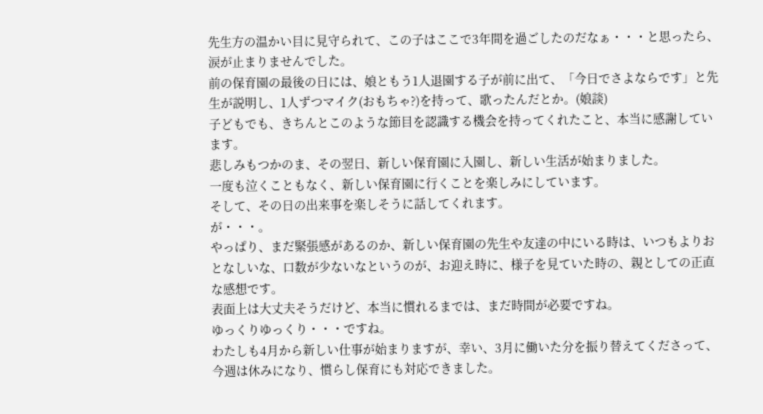先生方の温かい目に見守られて、この子はここで3年間を過ごしたのだなぁ・・・と思ったら、涙が止まりませんでした。
前の保育園の最後の日には、娘ともう1人退園する子が前に出て、「今日でさよならです」と先生が説明し、1人ずつマイク(おもちゃ?)を持って、歌ったんだとか。(娘談)
子どもでも、きちんとこのような節目を認識する機会を持ってくれたこと、本当に感謝しています。
悲しみもつかのま、その翌日、新しい保育園に入園し、新しい生活が始まりました。
一度も泣くこともなく、新しい保育園に行くことを楽しみにしています。
そして、その日の出来事を楽しそうに話してくれます。
が・・・。
やっぱり、まだ緊張感があるのか、新しい保育園の先生や友達の中にいる時は、いつもよりおとなしいな、口数が少ないなというのが、お迎え時に、様子を見ていた時の、親としての正直な感想です。
表面上は大丈夫そうだけど、本当に慣れるまでは、まだ時間が必要ですね。
ゆっくりゆっくり・・・ですね。
わたしも4月から新しい仕事が始まりますが、幸い、3月に働いた分を振り替えてくださって、今週は休みになり、慣らし保育にも対応できました。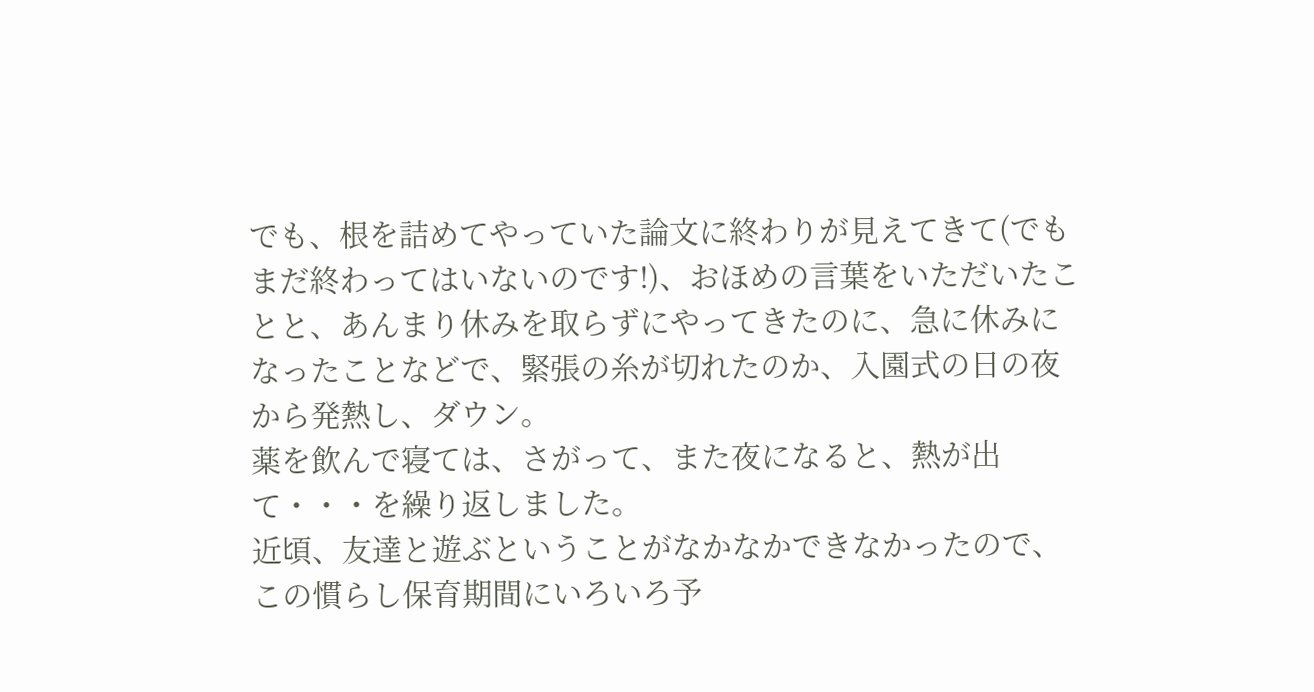でも、根を詰めてやっていた論文に終わりが見えてきて(でもまだ終わってはいないのです!)、おほめの言葉をいただいたことと、あんまり休みを取らずにやってきたのに、急に休みになったことなどで、緊張の糸が切れたのか、入園式の日の夜から発熱し、ダウン。
薬を飲んで寝ては、さがって、また夜になると、熱が出て・・・を繰り返しました。
近頃、友達と遊ぶということがなかなかできなかったので、この慣らし保育期間にいろいろ予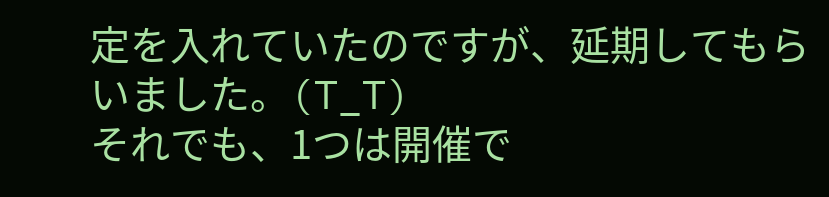定を入れていたのですが、延期してもらいました。(T_T)
それでも、1つは開催で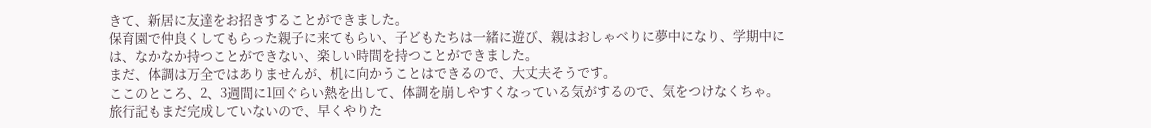きて、新居に友達をお招きすることができました。
保育園で仲良くしてもらった親子に来てもらい、子どもたちは一緒に遊び、親はおしゃべりに夢中になり、学期中には、なかなか持つことができない、楽しい時間を持つことができました。
まだ、体調は万全ではありませんが、机に向かうことはできるので、大丈夫そうです。
ここのところ、2、3週間に1回ぐらい熱を出して、体調を崩しやすくなっている気がするので、気をつけなくちゃ。
旅行記もまだ完成していないので、早くやりた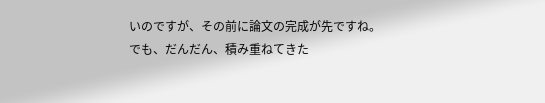いのですが、その前に論文の完成が先ですね。
でも、だんだん、積み重ねてきた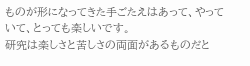ものが形になってきた手ごたえはあって、やっていて、とっても楽しいです。
研究は楽しさと苦しさの両面があるものだと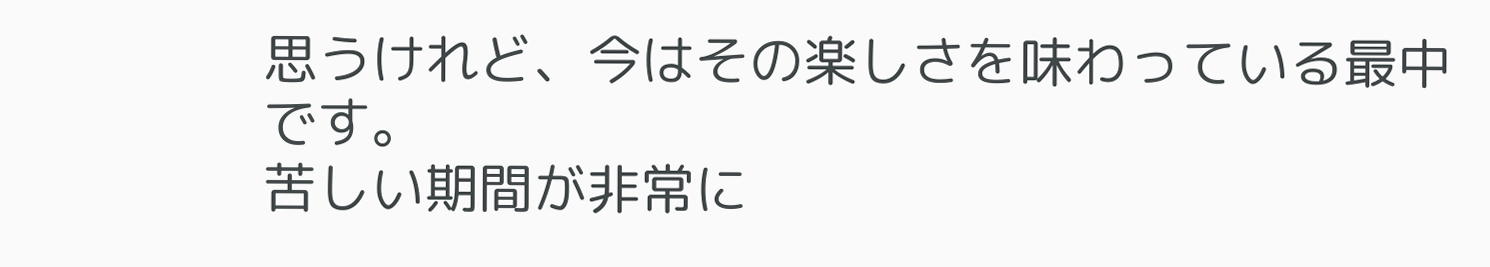思うけれど、今はその楽しさを味わっている最中です。
苦しい期間が非常に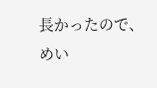長かったので、めい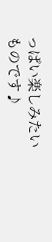っぱい楽しみたいものです♪